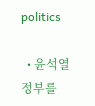politics

  • 윤석열 정부를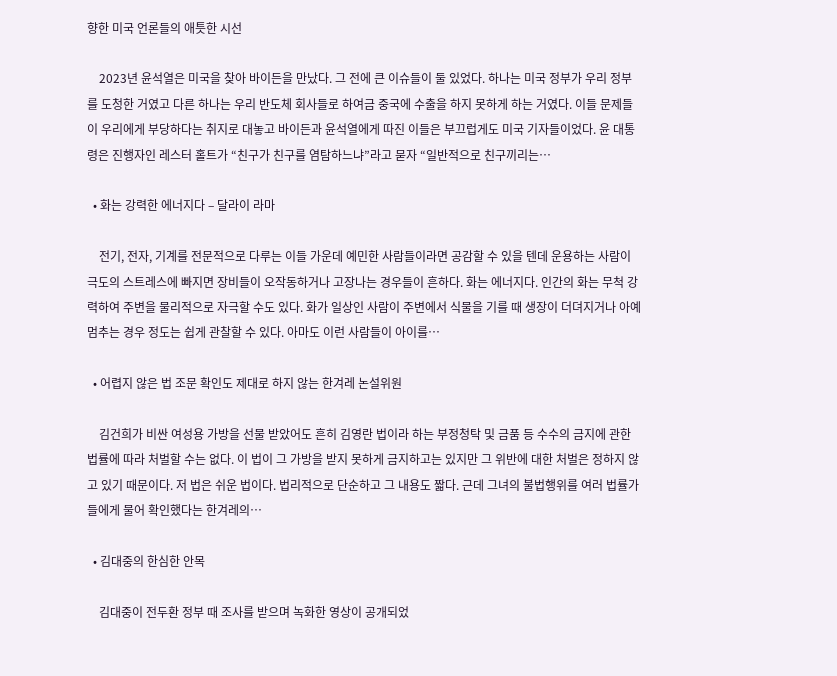향한 미국 언론들의 애틋한 시선

    2023년 윤석열은 미국을 찾아 바이든을 만났다. 그 전에 큰 이슈들이 둘 있었다. 하나는 미국 정부가 우리 정부를 도청한 거였고 다른 하나는 우리 반도체 회사들로 하여금 중국에 수출을 하지 못하게 하는 거였다. 이들 문제들이 우리에게 부당하다는 취지로 대놓고 바이든과 윤석열에게 따진 이들은 부끄럽게도 미국 기자들이었다. 윤 대통령은 진행자인 레스터 홀트가 “친구가 친구를 염탐하느냐”라고 묻자 “일반적으로 친구끼리는…

  • 화는 강력한 에너지다 – 달라이 라마

    전기, 전자, 기계를 전문적으로 다루는 이들 가운데 예민한 사람들이라면 공감할 수 있을 텐데 운용하는 사람이 극도의 스트레스에 빠지면 장비들이 오작동하거나 고장나는 경우들이 흔하다. 화는 에너지다. 인간의 화는 무척 강력하여 주변을 물리적으로 자극할 수도 있다. 화가 일상인 사람이 주변에서 식물을 기를 때 생장이 더뎌지거나 아예 멈추는 경우 정도는 쉽게 관찰할 수 있다. 아마도 이런 사람들이 아이를…

  • 어렵지 않은 법 조문 확인도 제대로 하지 않는 한겨레 논설위원

    김건희가 비싼 여성용 가방을 선물 받았어도 흔히 김영란 법이라 하는 부정청탁 및 금품 등 수수의 금지에 관한 법률에 따라 처벌할 수는 없다. 이 법이 그 가방을 받지 못하게 금지하고는 있지만 그 위반에 대한 처벌은 정하지 않고 있기 때문이다. 저 법은 쉬운 법이다. 법리적으로 단순하고 그 내용도 짧다. 근데 그녀의 불법행위를 여러 법률가들에게 물어 확인했다는 한겨레의…

  • 김대중의 한심한 안목

    김대중이 전두환 정부 때 조사를 받으며 녹화한 영상이 공개되었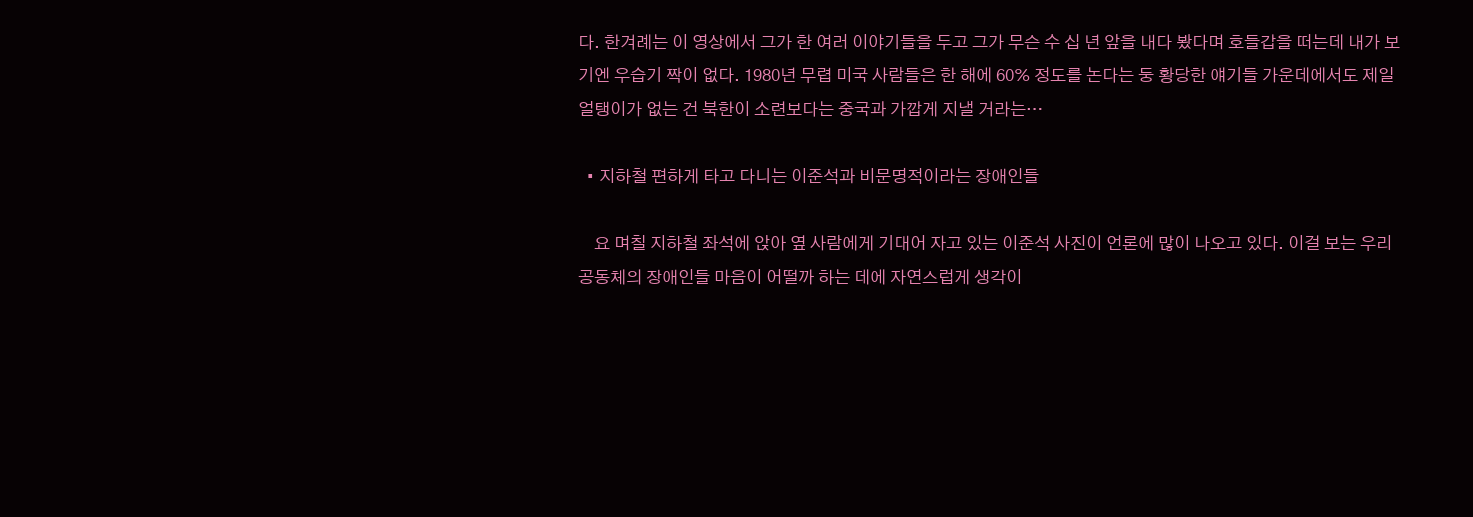다. 한겨례는 이 영상에서 그가 한 여러 이야기들을 두고 그가 무슨 수 십 년 앞을 내다 봤다며 호들갑을 떠는데 내가 보기엔 우습기 짝이 없다. 1980년 무렵 미국 사람들은 한 해에 60% 정도를 논다는 둥 황당한 얘기들 가운데에서도 제일 얼탱이가 없는 건 북한이 소련보다는 중국과 가깝게 지낼 거라는…

  • 지하철 편하게 타고 다니는 이준석과 비문명적이라는 장애인들

    요 며칠 지하철 좌석에 앉아 옆 사람에게 기대어 자고 있는 이준석 사진이 언론에 많이 나오고 있다. 이걸 보는 우리 공동체의 장애인들 마음이 어떨까 하는 데에 자연스럽게 생각이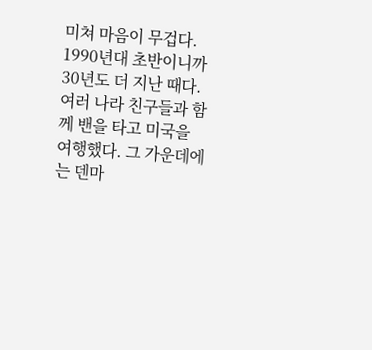미쳐 마음이 무겁다. 1990년대 초반이니까 30년도 더 지난 때다. 여러 나라 친구들과 함께 밴을 타고 미국을 여행했다. 그 가운데에는 덴마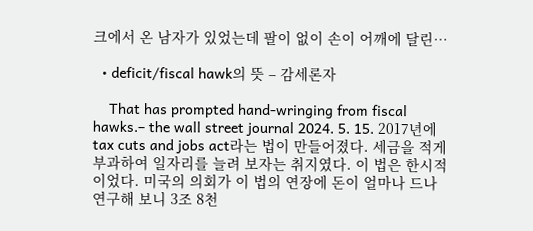크에서 온 남자가 있었는데 팔이 없이 손이 어깨에 달린…

  • deficit/fiscal hawk의 뜻 – 감세론자

    That has prompted hand-wringing from fiscal hawks.– the wall street journal 2024. 5. 15. 2017년에 tax cuts and jobs act라는 법이 만들어졌다. 세금을 적게 부과하여 일자리를 늘려 보자는 취지였다. 이 법은 한시적이었다. 미국의 의회가 이 법의 연장에 돈이 얼마나 드나 연구해 보니 3조 8천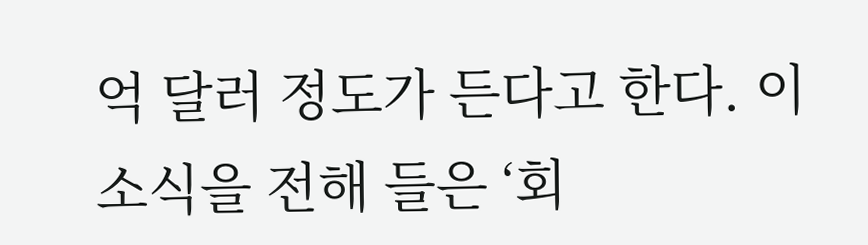억 달러 정도가 든다고 한다. 이 소식을 전해 들은 ‘회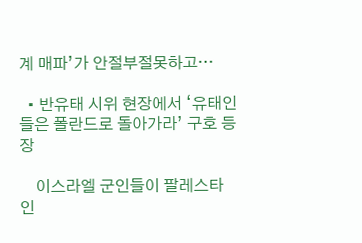계 매파’가 안절부절못하고…

  • 반유태 시위 현장에서 ‘유태인들은 폴란드로 돌아가라’ 구호 등장

    이스라엘 군인들이 팔레스타인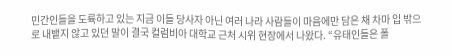민간인들을 도륙하고 있는 지금 이들 당사자 아닌 여러 나라 사람들이 마음에만 담은 채 차마 입 밖으로 내뱉지 않고 있던 말이 결국 컬럼비아 대학교 근처 시위 현장에서 나왔다. “유태인들은 폴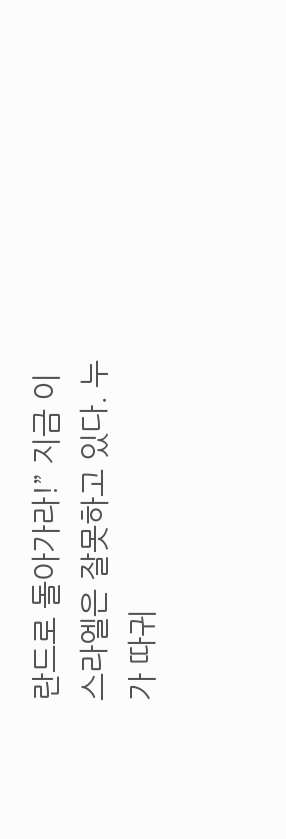란드로 돌아가라!” 지금 이스라엘은 잘못하고 있다. 누가 따귀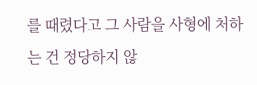를 때렸다고 그 사람을 사형에 처하는 건 정당하지 않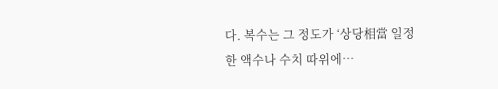다. 복수는 그 정도가 ‘상당相當 일정한 액수나 수치 따위에…